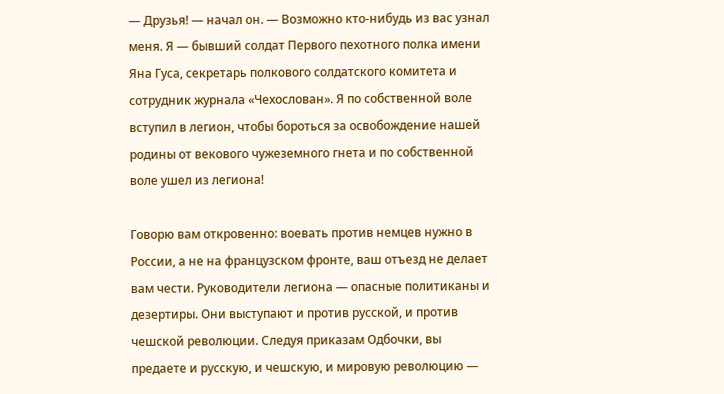— Друзья! — начал он. — Возможно кто-нибудь из вас узнал меня. Я — бывший солдат Первого пехотного полка имени Яна Гуса, секретарь полкового солдатского комитета и сотрудник журнала «Чехослован». Я по собственной воле вступил в легион, чтобы бороться за освобождение нашей родины от векового чужеземного гнета и по собственной воле ушел из легиона!

Говорю вам откровенно: воевать против немцев нужно в России, а не на французском фронте, ваш отъезд не делает вам чести. Руководители легиона — опасные политиканы и дезертиры. Они выступают и против русской, и против чешской революции. Следуя приказам Одбочки, вы предаете и русскую, и чешскую, и мировую революцию —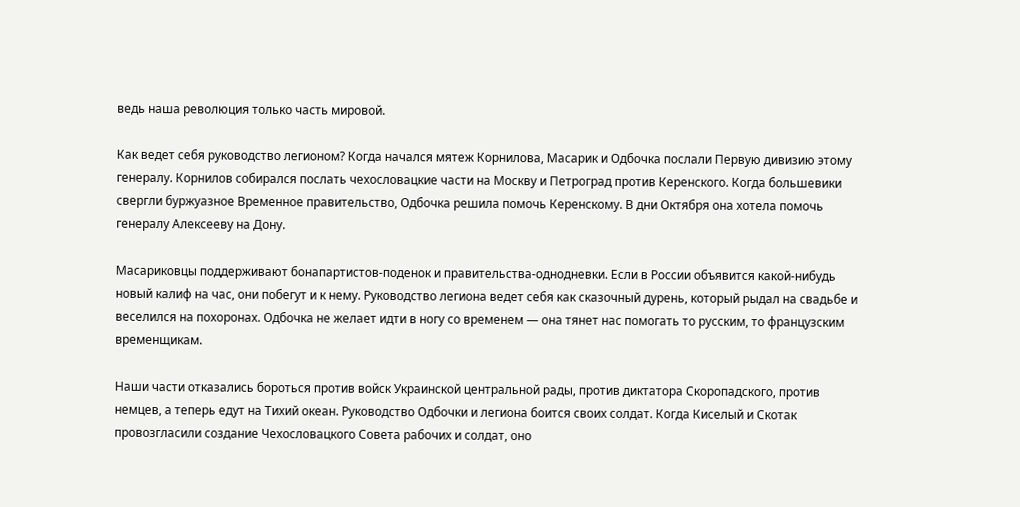ведь наша революция только часть мировой.

Как ведет себя руководство легионом? Когда начался мятеж Корнилова, Масарик и Одбочка послали Первую дивизию этому генералу. Корнилов собирался послать чехословацкие части на Москву и Петроград против Керенского. Когда большевики свергли буржуазное Временное правительство, Одбочка решила помочь Керенскому. В дни Октября она хотела помочь генералу Алексееву на Дону.

Масариковцы поддерживают бонапартистов-поденок и правительства-однодневки. Если в России объявится какой-нибудь новый калиф на час, они побегут и к нему. Руководство легиона ведет себя как сказочный дурень, который рыдал на свадьбе и веселился на похоронах. Одбочка не желает идти в ногу со временем — она тянет нас помогать то русским, то французским временщикам.

Наши части отказались бороться против войск Украинской центральной рады, против диктатора Скоропадского, против немцев, а теперь едут на Тихий океан. Руководство Одбочки и легиона боится своих солдат. Когда Киселый и Скотак провозгласили создание Чехословацкого Совета рабочих и солдат, оно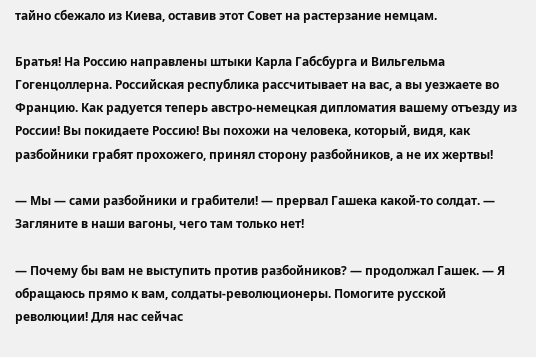тайно сбежало из Киева, оставив этот Совет на растерзание немцам.

Братья! На Россию направлены штыки Карла Габсбурга и Вильгельма Гогенцоллерна. Российская республика рассчитывает на вас, а вы уезжаете во Францию. Как радуется теперь австро-немецкая дипломатия вашему отъезду из России! Вы покидаете Россию! Вы похожи на человека, который, видя, как разбойники грабят прохожего, принял сторону разбойников, а не их жертвы!

— Мы — сами разбойники и грабители! — прервал Гашека какой-то солдат. — Загляните в наши вагоны, чего там только нет!

— Почему бы вам не выступить против разбойников? — продолжал Гашек. — Я обращаюсь прямо к вам, солдаты-революционеры. Помогите русской революции! Для нас сейчас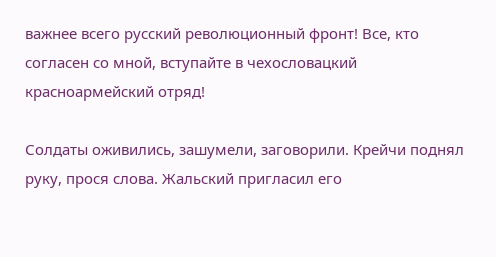важнее всего русский революционный фронт! Все, кто согласен со мной, вступайте в чехословацкий красноармейский отряд!

Солдаты оживились, зашумели, заговорили. Крейчи поднял руку, прося слова. Жальский пригласил его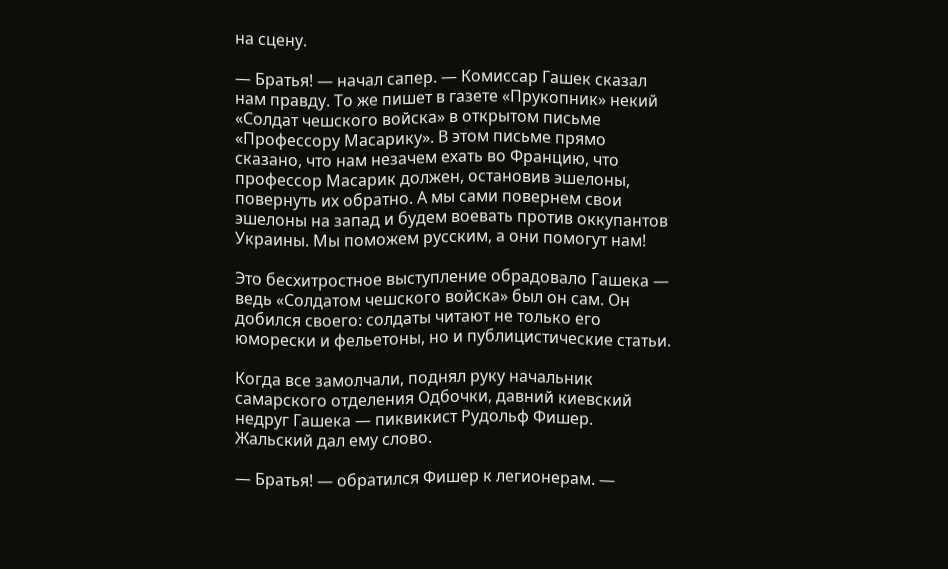на сцену.

— Братья! — начал сапер. — Комиссар Гашек сказал нам правду. То же пишет в газете «Прукопник» некий «Солдат чешского войска» в открытом письме «Профессору Масарику». В этом письме прямо сказано, что нам незачем ехать во Францию, что профессор Масарик должен, остановив эшелоны, повернуть их обратно. А мы сами повернем свои эшелоны на запад и будем воевать против оккупантов Украины. Мы поможем русским, а они помогут нам!

Это бесхитростное выступление обрадовало Гашека — ведь «Солдатом чешского войска» был он сам. Он добился своего: солдаты читают не только его юморески и фельетоны, но и публицистические статьи.

Когда все замолчали, поднял руку начальник самарского отделения Одбочки, давний киевский недруг Гашека — пиквикист Рудольф Фишер. Жальский дал ему слово.

— Братья! — обратился Фишер к легионерам. —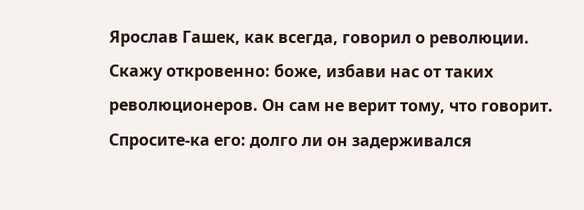Ярослав Гашек, как всегда, говорил о революции. Скажу откровенно: боже, избави нас от таких революционеров. Он сам не верит тому, что говорит. Спросите-ка его: долго ли он задерживался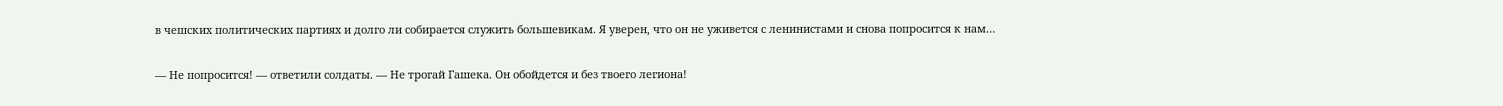в чешских политических партиях и долго ли собирается служить большевикам. Я уверен, что он не уживется с ленинистами и снова попросится к нам…

— Не попросится! — ответили солдаты. — Не трогай Гашека. Он обойдется и без твоего легиона!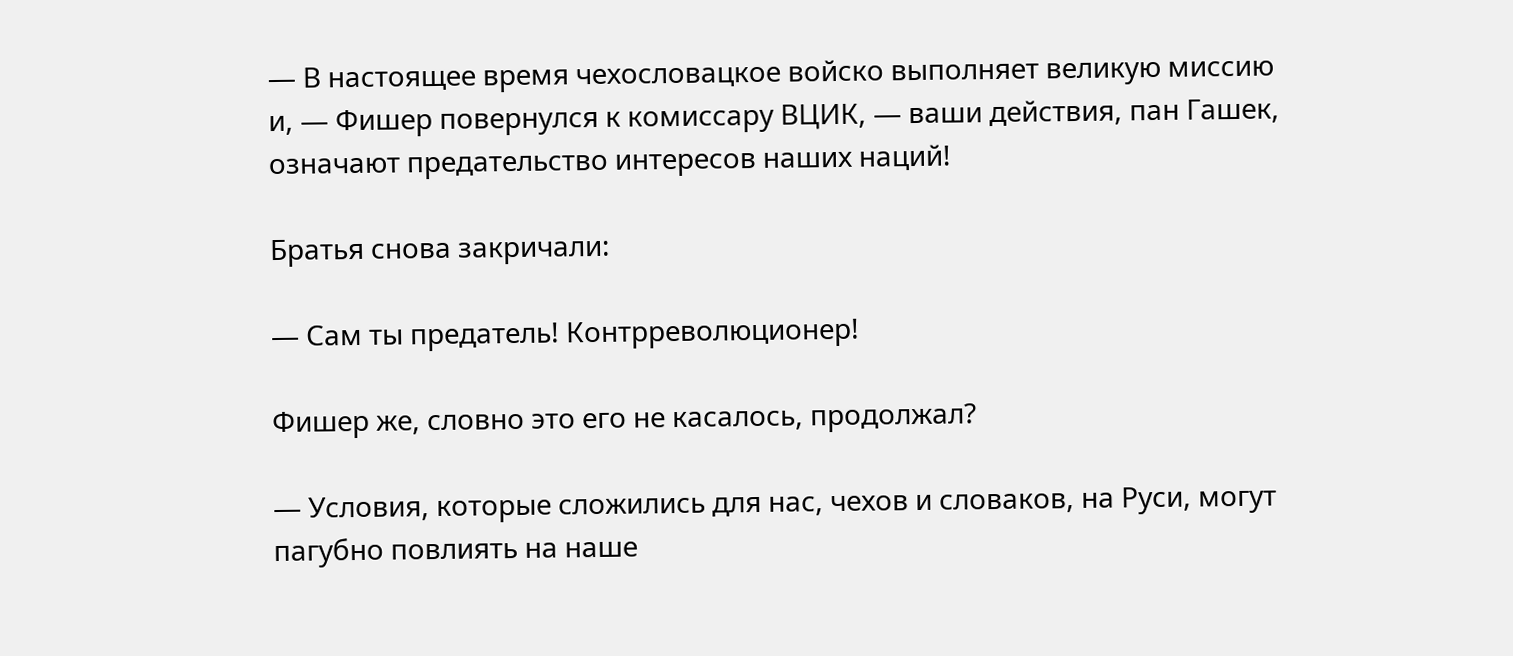— В настоящее время чехословацкое войско выполняет великую миссию и, — Фишер повернулся к комиссару ВЦИК, — ваши действия, пан Гашек, означают предательство интересов наших наций!

Братья снова закричали:

— Сам ты предатель! Контрреволюционер!

Фишер же, словно это его не касалось, продолжал?

— Условия, которые сложились для нас, чехов и словаков, на Руси, могут пагубно повлиять на наше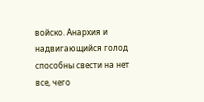войско. Анархия и надвигающийся голод способны свести на нет все, чего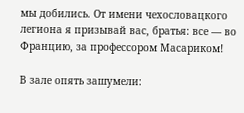мы добились. От имени чехословацкого легиона я призывай вас, братья: все — во Францию, за профессором Масариком!

В зале опять зашумели: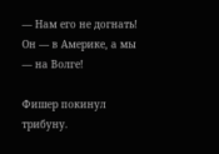— Нам его не догнать! Он — в Америке, а мы — на Волге!

Фишер покинул трибуну.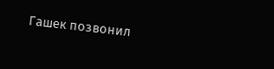Гашек позвонил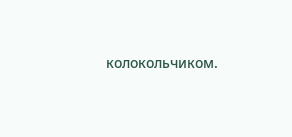колокольчиком.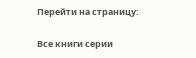Перейти на страницу:

Все книги серии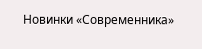Новинки «Современника»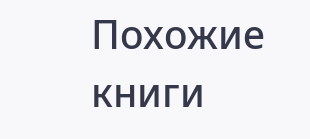Похожие книги